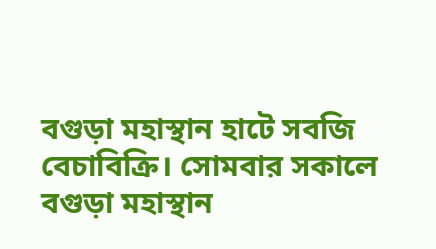বগুড়া মহাস্থান হাটে সবজি বেচাবিক্রি। সোমবার সকালে
বগুড়া মহাস্থান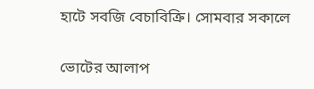হাটে সবজি বেচাবিক্রি। সোমবার সকালে

ভোটের আলাপ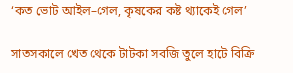‘কত ভোট আইল–গেল, কৃষকের কষ্ট থ্যাকেই গেল’

সাতসকালে খেত থেকে টাটকা সবজি তুলে হাটে বিক্রি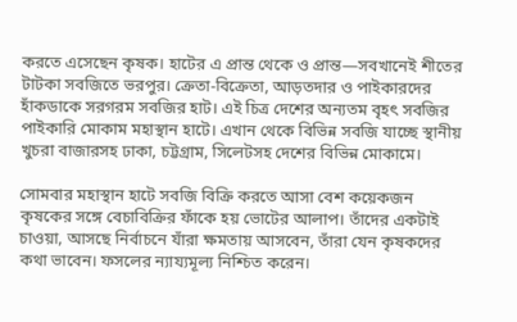করতে এসেছেন কৃষক। হাটের এ প্রান্ত থেকে ও প্রান্ত—সবখানেই শীতের টাটকা সবজিতে ভরপুর। ক্রেতা-বিক্রেতা, আড়তদার ও পাইকারদের হাঁকডাকে সরগরম সবজির হাট। এই চিত্র দেশের অন্যতম বৃহৎ সবজির পাইকারি মোকাম মহাস্থান হাটে। এখান থেকে বিভিন্ন সবজি যাচ্ছে স্থানীয় খুচরা বাজারসহ ঢাকা, চট্টগ্রাম, সিলেটসহ দেশের বিভিন্ন মোকামে।

সোমবার মহাস্থান হাটে সবজি বিক্রি করতে আসা বেশ কয়েকজন কৃষকের সঙ্গে বেচাবিক্রির ফাঁকে হয় ভোটের আলাপ। তাঁদের একটাই চাওয়া, আসছে নির্বাচনে যাঁরা ক্ষমতায় আসবেন, তাঁরা যেন কৃষকদের কথা ভাবেন। ফসলের ন্যায্যমূল্য নিশ্চিত করেন।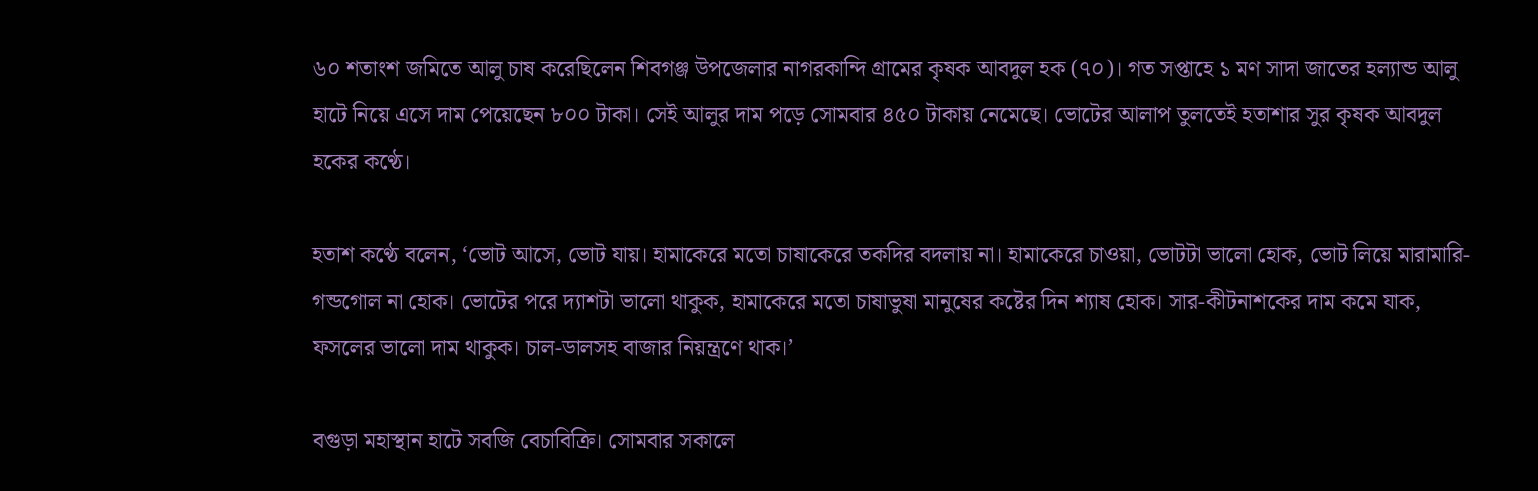৬০ শতাংশ জমিতে আলু চাষ করেছিলেন শিবগঞ্জ উপজেলার নাগরকান্দি গ্রামের কৃষক আবদুল হক (৭০)। গত সপ্তাহে ১ মণ সাদা জাতের হল্যান্ড আলু হাটে নিয়ে এসে দাম পেয়েছেন ৮০০ টাকা। সেই আলুর দাম পড়ে সোমবার ৪৫০ টাকায় নেমেছে। ভোটের আলাপ তুলতেই হতাশার সুর কৃষক আবদুল হকের কণ্ঠে।

হতাশ কণ্ঠে বলেন, ‘ভোট আসে, ভোট যায়। হামাকেরে মতো চাষাকেরে তকদির বদলায় না। হামাকেরে চাওয়া, ভোটটা ভালো হোক, ভোট লিয়ে মারামারি-গন্ডগোল না হোক। ভোটের পরে দ্যাশটা ভালো থাকুক, হামাকেরে মতো চাষাভুষা মানুষের কষ্টের দিন শ্যাষ হোক। সার-কীটনাশকের দাম কমে যাক, ফসলের ভালো দাম থাকুক। চাল-ডালসহ বাজার নিয়ন্ত্রণে থাক।’

বগুড়া মহাস্থান হাটে সবজি বেচাবিক্রি। সোমবার সকালে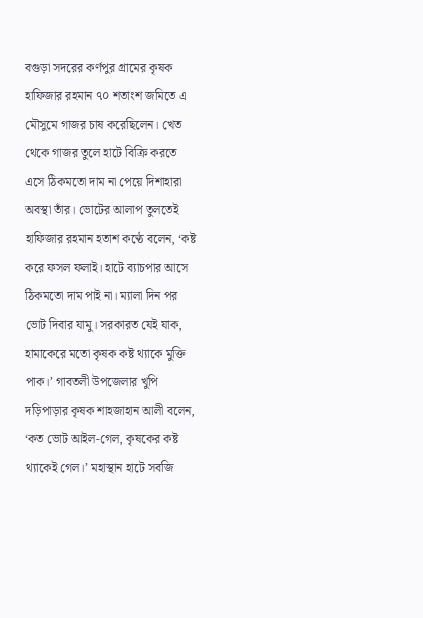বগুড়া সদরের কর্ণপুর গ্রামের কৃষক হাফিজার রহমান ৭০ শতাংশ জমিতে এ মৌসুমে গাজর চাষ করেছিলেন। খেত থেকে গাজর তুলে হাটে বিক্রি করতে এসে ঠিকমতো দাম না পেয়ে দিশাহারা অবস্থা তাঁর। ভোটের আলাপ তুলতেই হাফিজার রহমান হতাশ কণ্ঠে বলেন, ‘কষ্ট করে ফসল ফলাই। হাটে ব্যাচপার আসে ঠিকমতো দাম পাই না। ম্যালা দিন পর ভোট দিবার যামু। সরকারত যেই যাক, হামাকেরে মতো কৃষক কষ্ট থ্যাকে মুক্তি পাক।’ গাবতলী উপজেলার খুপি দড়িপাড়ার কৃষক শাহজাহান আলী বলেন, ‘কত ভোট আইল-গেল, কৃষকের কষ্ট থ্যাকেই গেল।’ মহাস্থান হাটে সবজি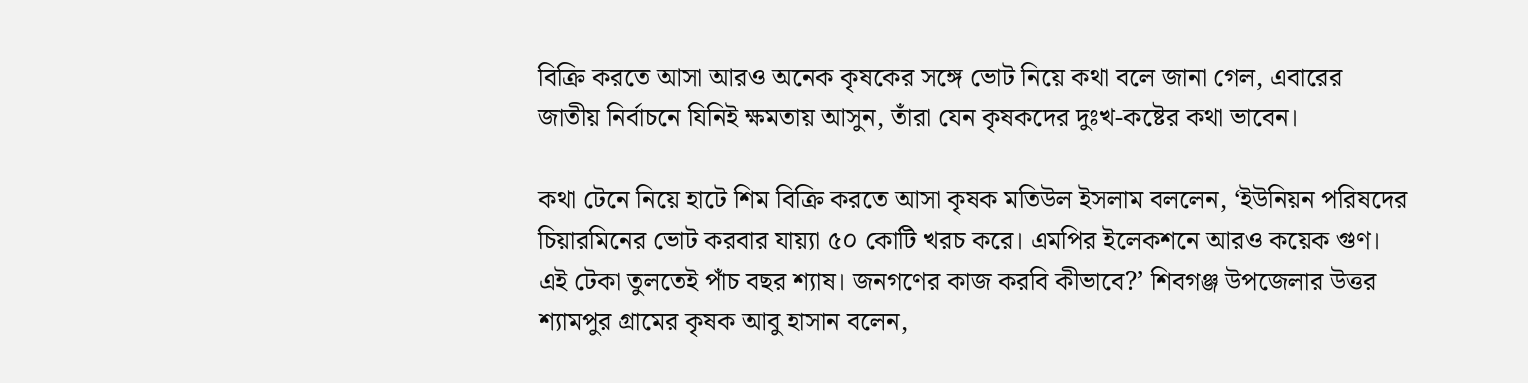বিক্রি করতে আসা আরও অনেক কৃষকের সঙ্গে ভোট নিয়ে কথা বলে জানা গেল, এবারের জাতীয় নির্বাচনে যিনিই ক্ষমতায় আসুন, তাঁরা যেন কৃষকদের দুঃখ-কষ্টের কথা ভাবেন।

কথা টেনে নিয়ে হাটে শিম বিক্রি করতে আসা কৃষক মতিউল ইসলাম বললেন, ‘ইউনিয়ন পরিষদের চিয়ারমিনের ভোট করবার যায়্যা ৫০ কোটি খরচ করে। এমপির ইলেকশনে আরও কয়েক গুণ। এই টেকা তুলতেই পাঁচ বছর শ্যাষ। জনগণের কাজ করবি কীভাবে?’ শিবগঞ্জ উপজেলার উত্তর শ্যামপুর গ্রামের কৃষক আবু হাসান বলেন,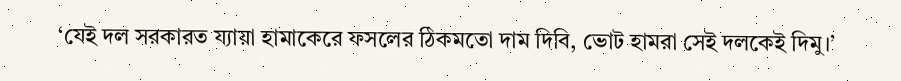‘যেই দল সরকারত য্যায়া হামাকেরে ফসলের ঠিকমতো দাম দিবি, ভোট হামরা সেই দলকেই দিমু।’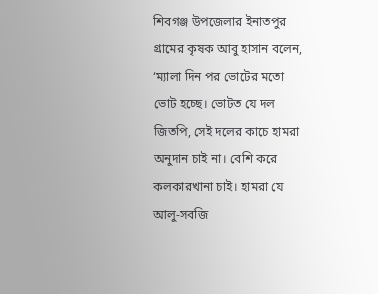শিবগঞ্জ উপজেলার ইনাতপুর গ্রামের কৃষক আবু হাসান বলেন, ‘ম্যালা দিন পর ভোটের মতো ভোট হচ্ছে। ভোটত যে দল জিতপি, সেই দলের কাচে হামরা অনুদান চাই না। বেশি করে কলকারখানা চাই। হামরা যে আলু-সবজি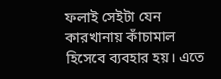ফলাই সেইটা যেন কারখানায় কাঁচামাল হিসেবে ব্যবহার হয়। এতে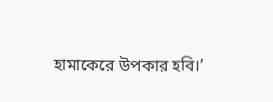হামাকেরে উপকার হবি।’